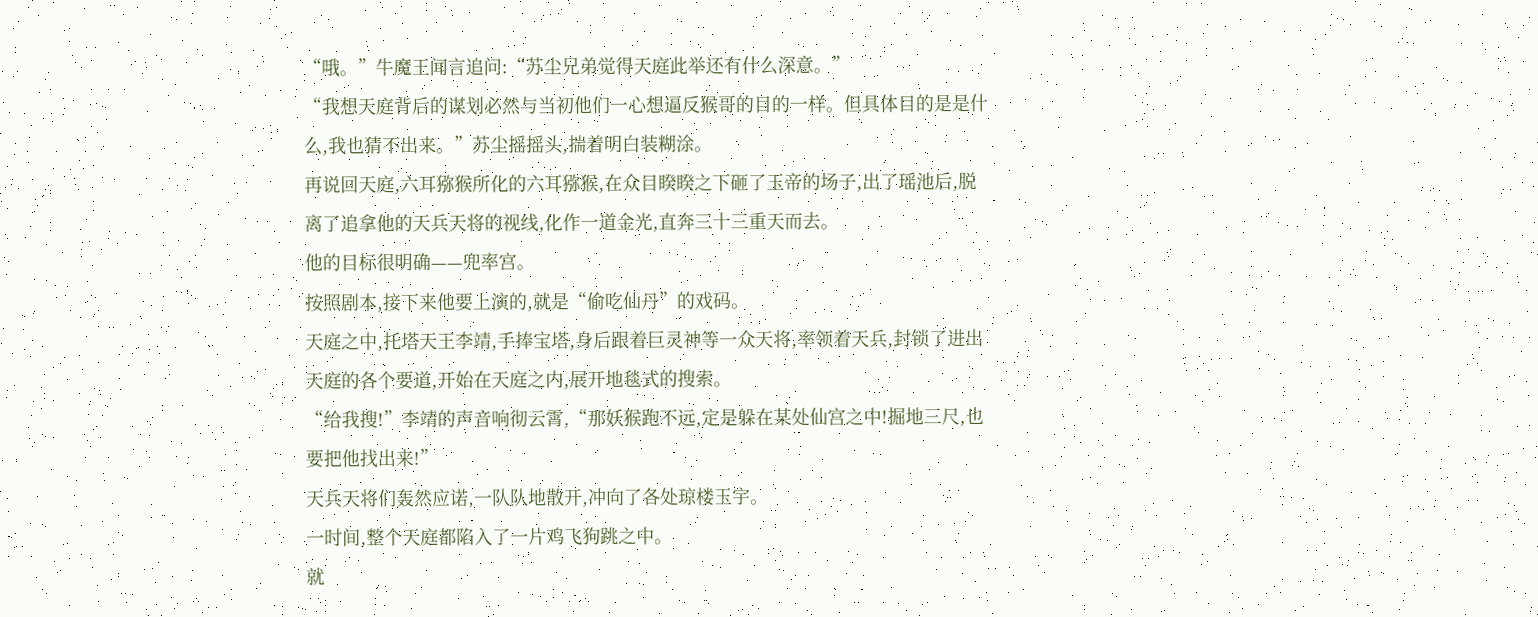“哦。”牛魔王闻言追问:“苏尘兄弟觉得天庭此举还有什么深意。”
“我想天庭背后的谋划必然与当初他们一心想逼反猴哥的目的一样。但具体目的是是什么,我也猜不出来。”苏尘摇摇头,揣着明白装糊涂。
再说回天庭,六耳猕猴所化的六耳猕猴,在众目睽睽之下砸了玉帝的场子,出了瑶池后,脱离了追拿他的天兵天将的视线,化作一道金光,直奔三十三重天而去。
他的目标很明确——兜率宫。
按照剧本,接下来他要上演的,就是“偷吃仙丹”的戏码。
天庭之中,托塔天王李靖,手捧宝塔,身后跟着巨灵神等一众天将,率领着天兵,封锁了进出天庭的各个要道,开始在天庭之内,展开地毯式的搜索。
“给我搜!”李靖的声音响彻云霄,“那妖猴跑不远,定是躲在某处仙宫之中!掘地三尺,也要把他找出来!”
天兵天将们轰然应诺,一队队地散开,冲向了各处琼楼玉宇。
一时间,整个天庭都陷入了一片鸡飞狗跳之中。
就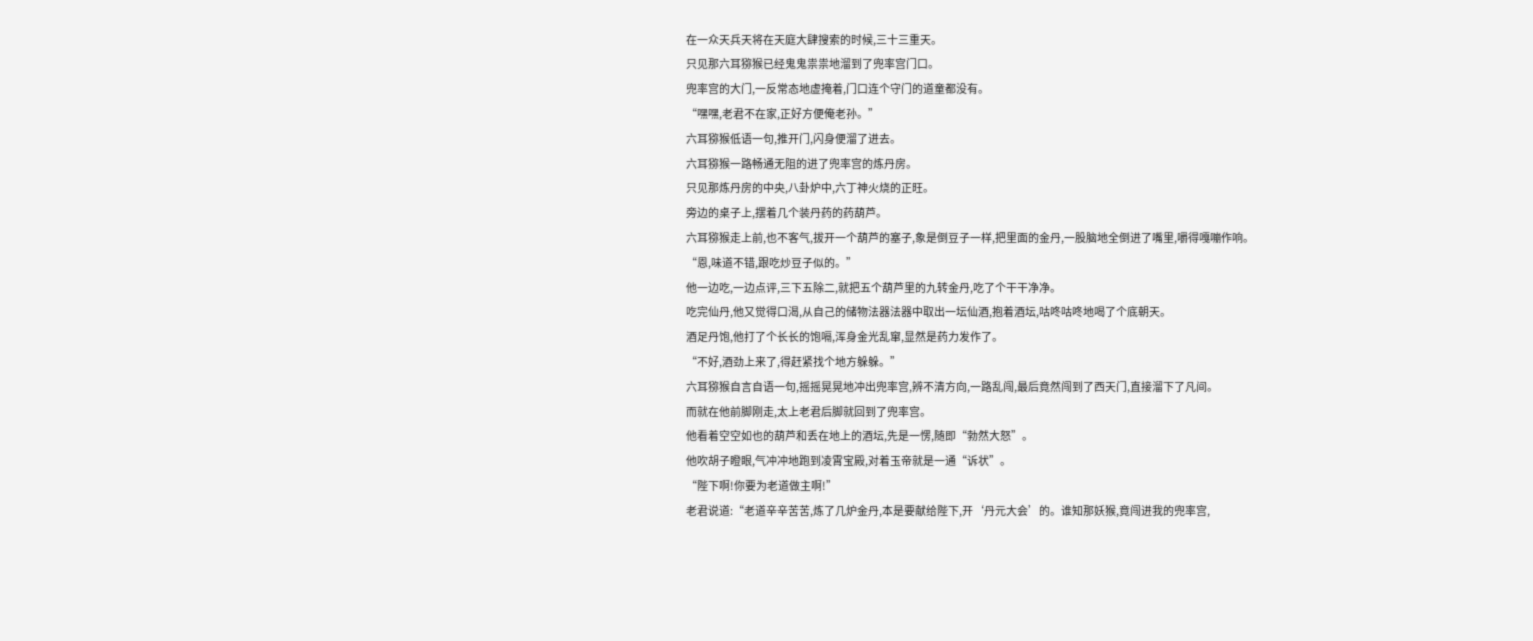在一众天兵天将在天庭大肆搜索的时候,三十三重天。
只见那六耳猕猴已经鬼鬼祟祟地溜到了兜率宫门口。
兜率宫的大门,一反常态地虚掩着,门口连个守门的道童都没有。
“嘿嘿,老君不在家,正好方便俺老孙。”
六耳猕猴低语一句,推开门,闪身便溜了进去。
六耳猕猴一路畅通无阻的进了兜率宫的炼丹房。
只见那炼丹房的中央,八卦炉中,六丁神火烧的正旺。
旁边的桌子上,摆着几个装丹药的药葫芦。
六耳猕猴走上前,也不客气,拔开一个葫芦的塞子,象是倒豆子一样,把里面的金丹,一股脑地全倒进了嘴里,嚼得嘎嘣作响。
“恩,味道不错,跟吃炒豆子似的。”
他一边吃,一边点评,三下五除二,就把五个葫芦里的九转金丹,吃了个干干净净。
吃完仙丹,他又觉得口渴,从自己的储物法器法器中取出一坛仙酒,抱着酒坛,咕咚咕咚地喝了个底朝天。
酒足丹饱,他打了个长长的饱嗝,浑身金光乱窜,显然是药力发作了。
“不好,酒劲上来了,得赶紧找个地方躲躲。”
六耳猕猴自言自语一句,摇摇晃晃地冲出兜率宫,辨不清方向,一路乱闯,最后竟然闯到了西天门,直接溜下了凡间。
而就在他前脚刚走,太上老君后脚就回到了兜率宫。
他看着空空如也的葫芦和丢在地上的酒坛,先是一愣,随即“勃然大怒”。
他吹胡子瞪眼,气冲冲地跑到凌霄宝殿,对着玉帝就是一通“诉状”。
“陛下啊!你要为老道做主啊!”
老君说道:“老道辛辛苦苦,炼了几炉金丹,本是要献给陛下,开‘丹元大会’的。谁知那妖猴,竟闯进我的兜率宫,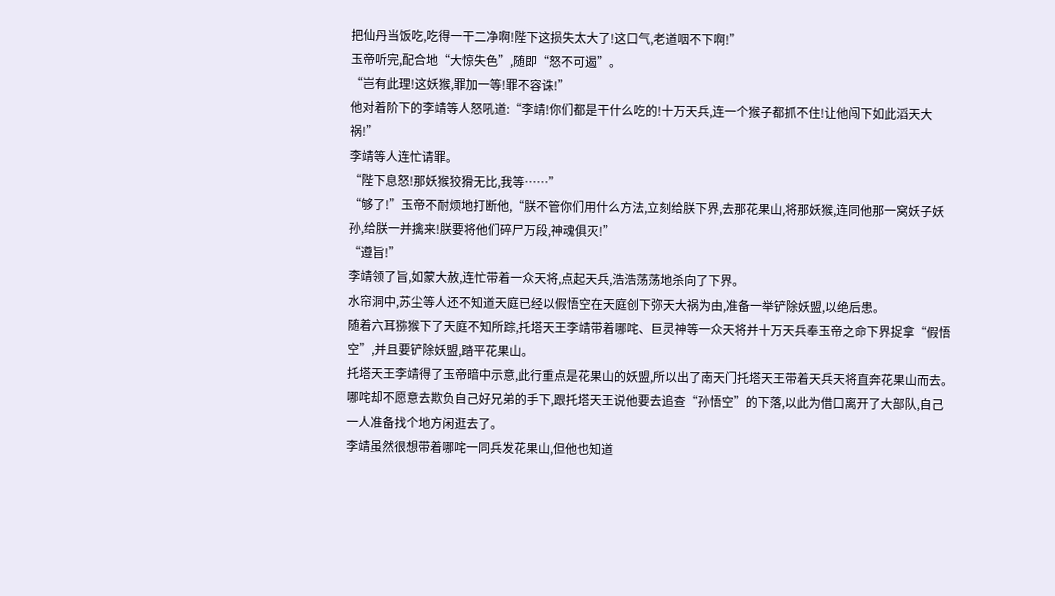把仙丹当饭吃,吃得一干二净啊!陛下这损失太大了!这口气,老道咽不下啊!”
玉帝听完,配合地“大惊失色”,随即“怒不可遏”。
“岂有此理!这妖猴,罪加一等!罪不容诛!”
他对着阶下的李靖等人怒吼道:“李靖!你们都是干什么吃的!十万天兵,连一个猴子都抓不住!让他闯下如此滔天大祸!”
李靖等人连忙请罪。
“陛下息怒!那妖猴狡猾无比,我等……”
“够了!”玉帝不耐烦地打断他,“朕不管你们用什么方法,立刻给朕下界,去那花果山,将那妖猴,连同他那一窝妖子妖孙,给朕一并擒来!朕要将他们碎尸万段,神魂俱灭!”
“遵旨!”
李靖领了旨,如蒙大赦,连忙带着一众天将,点起天兵,浩浩荡荡地杀向了下界。
水帘洞中,苏尘等人还不知道天庭已经以假悟空在天庭创下弥天大祸为由,准备一举铲除妖盟,以绝后患。
随着六耳猕猴下了天庭不知所踪,托塔天王李靖带着哪咤、巨灵神等一众天将并十万天兵奉玉帝之命下界捉拿“假悟空”,并且要铲除妖盟,踏平花果山。
托塔天王李靖得了玉帝暗中示意,此行重点是花果山的妖盟,所以出了南天门托塔天王带着天兵天将直奔花果山而去。
哪咤却不愿意去欺负自己好兄弟的手下,跟托塔天王说他要去追查“孙悟空”的下落,以此为借口离开了大部队,自己一人准备找个地方闲逛去了。
李靖虽然很想带着哪咤一同兵发花果山,但他也知道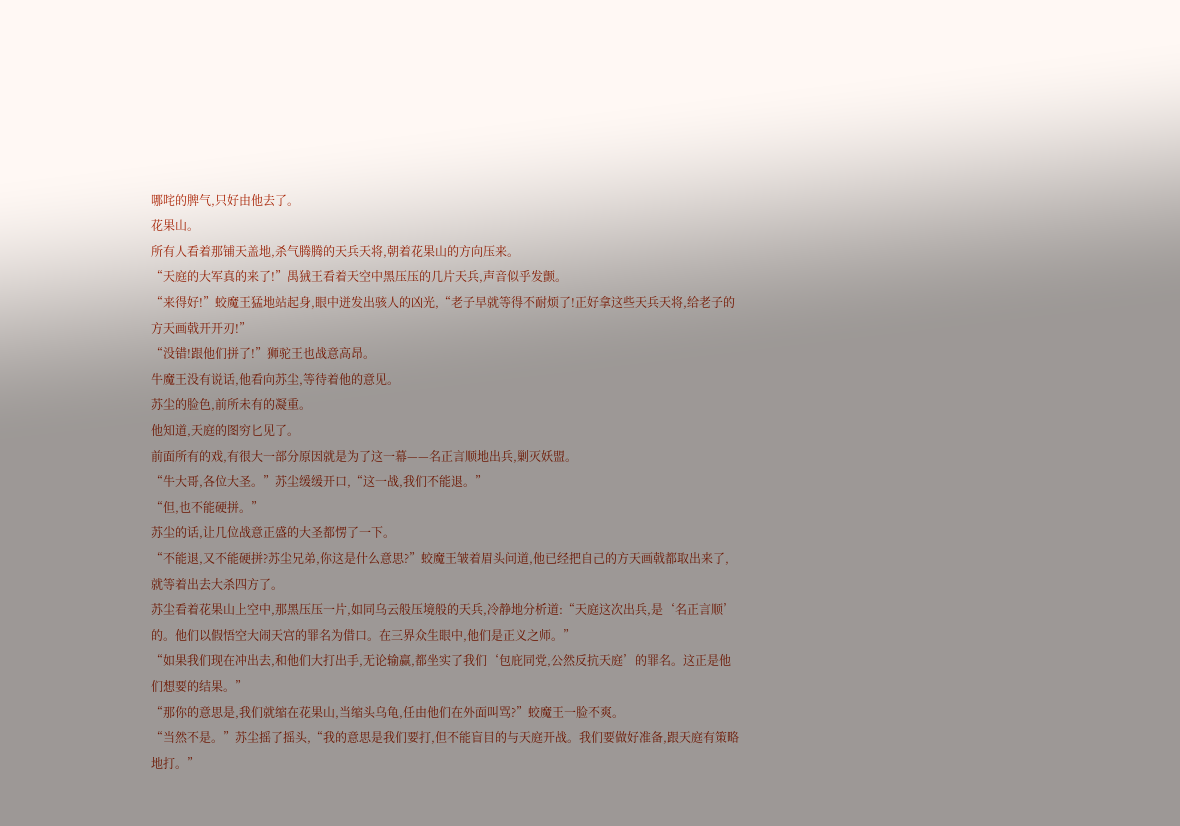哪咤的脾气,只好由他去了。
花果山。
所有人看着那铺天盖地,杀气腾腾的天兵天将,朝着花果山的方向压来。
“天庭的大军真的来了!”禺狨王看着天空中黑压压的几片天兵,声音似乎发颤。
“来得好!”蛟魔王猛地站起身,眼中迸发出骇人的凶光,“老子早就等得不耐烦了!正好拿这些天兵天将,给老子的方天画戟开开刃!”
“没错!跟他们拼了!”狮驼王也战意高昂。
牛魔王没有说话,他看向苏尘,等待着他的意见。
苏尘的脸色,前所未有的凝重。
他知道,天庭的图穷匕见了。
前面所有的戏,有很大一部分原因就是为了这一幕——名正言顺地出兵,剿灭妖盟。
“牛大哥,各位大圣。”苏尘缓缓开口,“这一战,我们不能退。”
“但,也不能硬拼。”
苏尘的话,让几位战意正盛的大圣都愣了一下。
“不能退,又不能硬拼?苏尘兄弟,你这是什么意思?”蛟魔王皱着眉头问道,他已经把自己的方天画戟都取出来了,就等着出去大杀四方了。
苏尘看着花果山上空中,那黑压压一片,如同乌云般压境般的天兵,冷静地分析道:“天庭这次出兵,是‘名正言顺’的。他们以假悟空大闹天宫的罪名为借口。在三界众生眼中,他们是正义之师。”
“如果我们现在冲出去,和他们大打出手,无论输赢,都坐实了我们‘包庇同党,公然反抗天庭’的罪名。这正是他们想要的结果。”
“那你的意思是,我们就缩在花果山,当缩头乌龟,任由他们在外面叫骂?”蛟魔王一脸不爽。
“当然不是。”苏尘摇了摇头,“我的意思是我们要打,但不能盲目的与天庭开战。我们要做好准备,跟天庭有策略地打。”